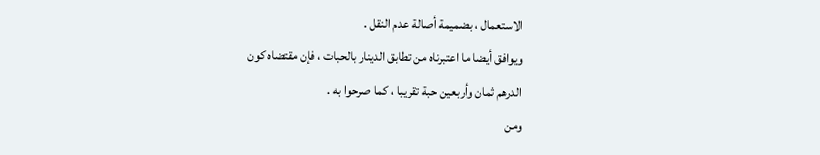الاستعمال ، بضميمة أصالة عدم النقل .
ويوافق أيضا ما اعتبرناه من تطابق الدينار بالحبات ، فإن مقتضاه كون
الدرهم ثمان وأربعين حبة تقريبا ، كما صرحوا به .
ومن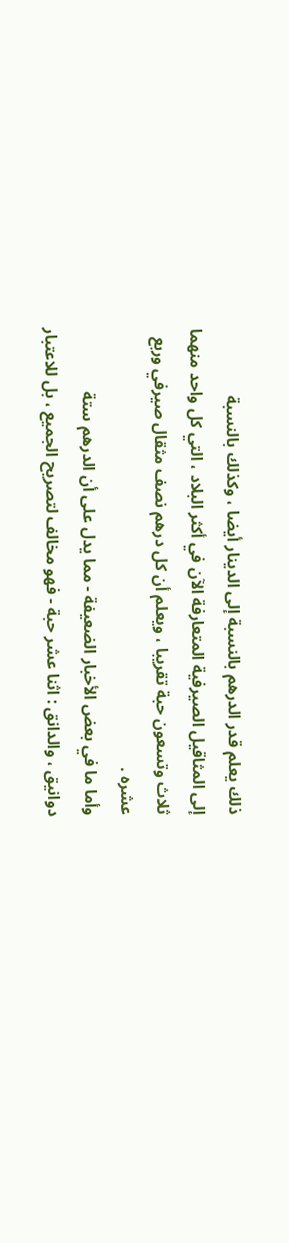ذلك يعلم قدر الدرهم بالنسبة إلى الدينار أيضا ، وكذلك بالنسبة
إلى المثاقيل الصيرفية المتعارفة الآن في أكثر البلاد ، التي كل واحد منهما
ثلاث وتسعون حبة تقريبا ، ويعلم أن كل درهم نصف مثقال صيرفي وربع
عشره .
وأما ما في بعض الأخبار الضعيفة - مما يدل على أن الدرهم ستة
دوانيق ، والدانق : اثنا عشر حبة - فهو مخالف لتصريح الجميع ، بل للاعتبار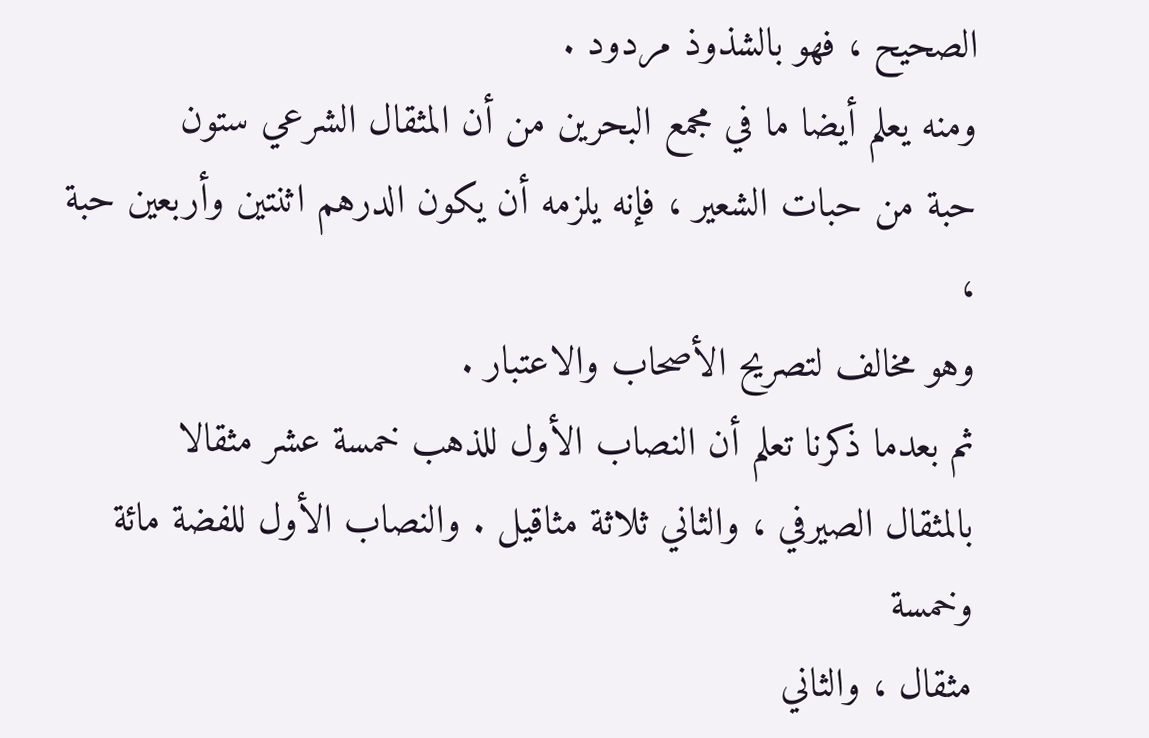الصحيح ، فهو بالشذوذ مردود .
ومنه يعلم أيضا ما في مجمع البحرين من أن المثقال الشرعي ستون
حبة من حبات الشعير ، فإنه يلزمه أن يكون الدرهم اثنتين وأربعين حبة ،
وهو مخالف لتصريح الأصحاب والاعتبار .
ثم بعدما ذكرنا تعلم أن النصاب الأول للذهب خمسة عشر مثقالا
بالمثقال الصيرفي ، والثاني ثلاثة مثاقيل . والنصاب الأول للفضة مائة وخمسة
مثقال ، والثاني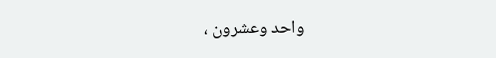واحد وعشرون ،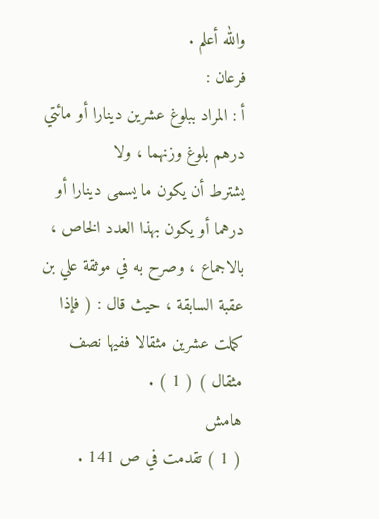والله أعلم .
فرعان :
أ : المراد ببلوغ عشرين دينارا أو مائتي درهم بلوغ وزنهما ، ولا
يشترط أن يكون ما يسمى دينارا أو درهما أو يكون بهذا العدد الخاص ،
بالاجماع ، وصرح به في موثقة علي بن عقبة السابقة ، حيث قال : ( فإذا
كملت عشرين مثقالا ففيها نصف مثقال ) ( 1 ) .
هامش
( 1 ) تقدمت في ص 141 .